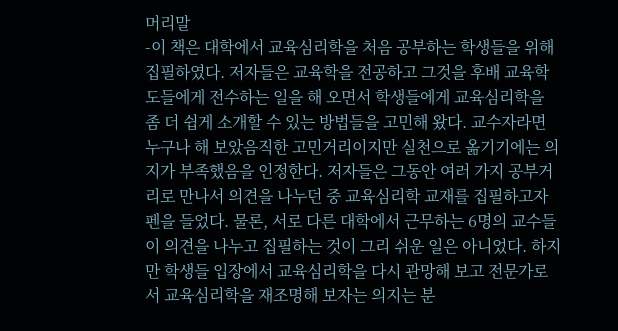머리말
-이 책은 대학에서 교육심리학을 처음 공부하는 학생들을 위해 집필하였다. 저자들은 교육학을 전공하고 그것을 후배 교육학도들에게 전수하는 일을 해 오면서 학생들에게 교육심리학을 좀 더 쉽게 소개할 수 있는 방법들을 고민해 왔다. 교수자라면 누구나 해 보았음직한 고민거리이지만 실천으로 옮기기에는 의지가 부족했음을 인정한다. 저자들은 그동안 여러 가지 공부거리로 만나서 의견을 나누던 중 교육심리학 교재를 집필하고자 펜을 들었다. 물론, 서로 다른 대학에서 근무하는 6명의 교수들이 의견을 나누고 집필하는 것이 그리 쉬운 일은 아니었다. 하지만 학생들 입장에서 교육심리학을 다시 관망해 보고 전문가로서 교육심리학을 재조명해 보자는 의지는 분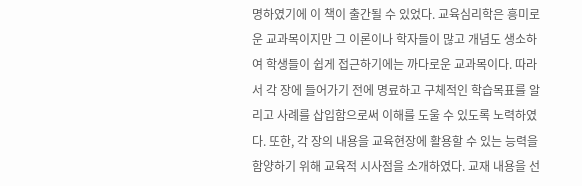명하였기에 이 책이 출간될 수 있었다. 교육심리학은 흥미로운 교과목이지만 그 이론이나 학자들이 많고 개념도 생소하여 학생들이 쉽게 접근하기에는 까다로운 교과목이다. 따라서 각 장에 들어가기 전에 명료하고 구체적인 학습목표를 알리고 사례를 삽입함으로써 이해를 도울 수 있도록 노력하였다. 또한, 각 장의 내용을 교육현장에 활용할 수 있는 능력을 함양하기 위해 교육적 시사점을 소개하였다. 교재 내용을 선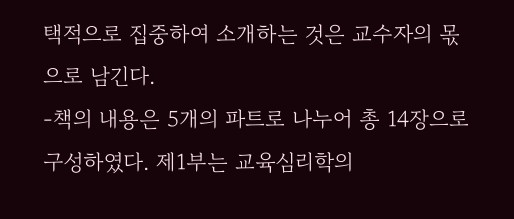택적으로 집중하여 소개하는 것은 교수자의 몫으로 남긴다.
-책의 내용은 5개의 파트로 나누어 총 14장으로 구성하였다. 제1부는 교육심리학의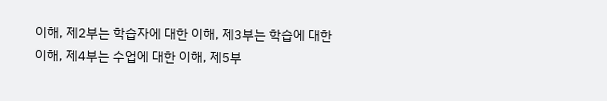이해, 제2부는 학습자에 대한 이해, 제3부는 학습에 대한 이해, 제4부는 수업에 대한 이해, 제5부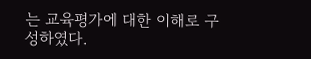는 교육평가에 대한 이해로 구성하였다.